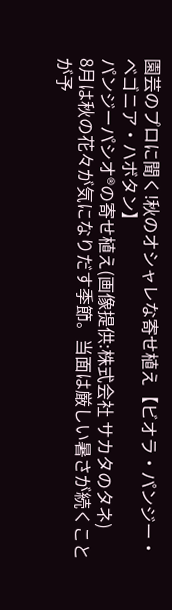園芸のプロに聞く!秋のオシャレな寄せ植え【ビオラ・パンジー・ベゴニア・ハボタン】
パンジーパシオ®の寄せ植え(画像提供:株式会社 サカタのタネ)
8月は秋の花々が気になりだす季節。当面は厳しい暑さが続くことが予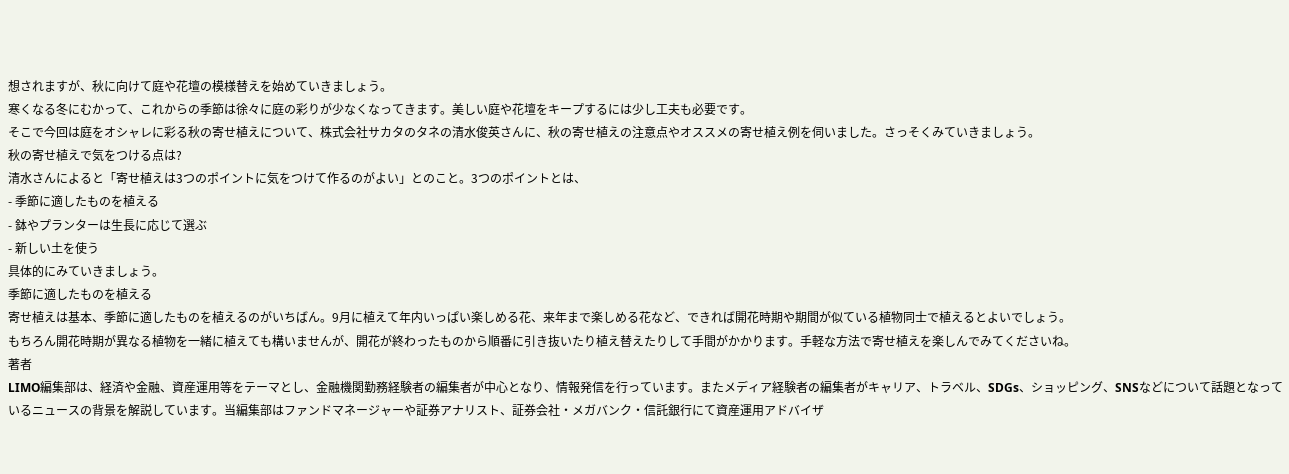想されますが、秋に向けて庭や花壇の模様替えを始めていきましょう。
寒くなる冬にむかって、これからの季節は徐々に庭の彩りが少なくなってきます。美しい庭や花壇をキープするには少し工夫も必要です。
そこで今回は庭をオシャレに彩る秋の寄せ植えについて、株式会社サカタのタネの清水俊英さんに、秋の寄せ植えの注意点やオススメの寄せ植え例を伺いました。さっそくみていきましょう。
秋の寄せ植えで気をつける点は?
清水さんによると「寄せ植えは3つのポイントに気をつけて作るのがよい」とのこと。3つのポイントとは、
- 季節に適したものを植える
- 鉢やプランターは生長に応じて選ぶ
- 新しい土を使う
具体的にみていきましょう。
季節に適したものを植える
寄せ植えは基本、季節に適したものを植えるのがいちばん。9月に植えて年内いっぱい楽しめる花、来年まで楽しめる花など、できれば開花時期や期間が似ている植物同士で植えるとよいでしょう。
もちろん開花時期が異なる植物を一緒に植えても構いませんが、開花が終わったものから順番に引き抜いたり植え替えたりして手間がかかります。手軽な方法で寄せ植えを楽しんでみてくださいね。
著者
LIMO編集部は、経済や金融、資産運用等をテーマとし、金融機関勤務経験者の編集者が中心となり、情報発信を行っています。またメディア経験者の編集者がキャリア、トラベル、SDGs、ショッピング、SNSなどについて話題となっているニュースの背景を解説しています。当編集部はファンドマネージャーや証券アナリスト、証券会社・メガバンク・信託銀行にて資産運用アドバイザ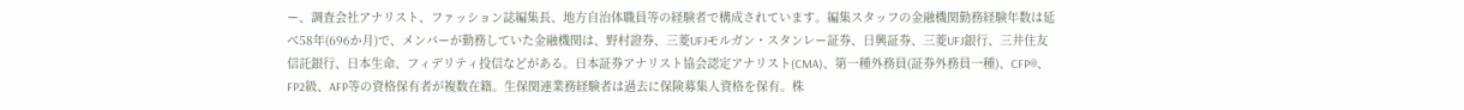ー、調査会社アナリスト、ファッション誌編集長、地方自治体職員等の経験者で構成されています。編集スタッフの金融機関勤務経験年数は延べ58年(696か月)で、メンバーが勤務していた金融機関は、野村證券、三菱UFJモルガン・スタンレー証券、日興証券、三菱UFJ銀行、三井住友信託銀行、日本生命、フィデリティ投信などがある。日本証券アナリスト協会認定アナリスト(CMA)、第一種外務員(証券外務員一種)、CFP®、FP2級、AFP等の資格保有者が複数在籍。生保関連業務経験者は過去に保険募集人資格を保有。株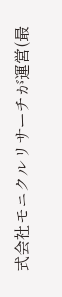式会社モニクルリサーチが運営(最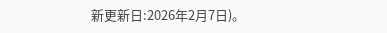新更新日:2026年2月7日)。